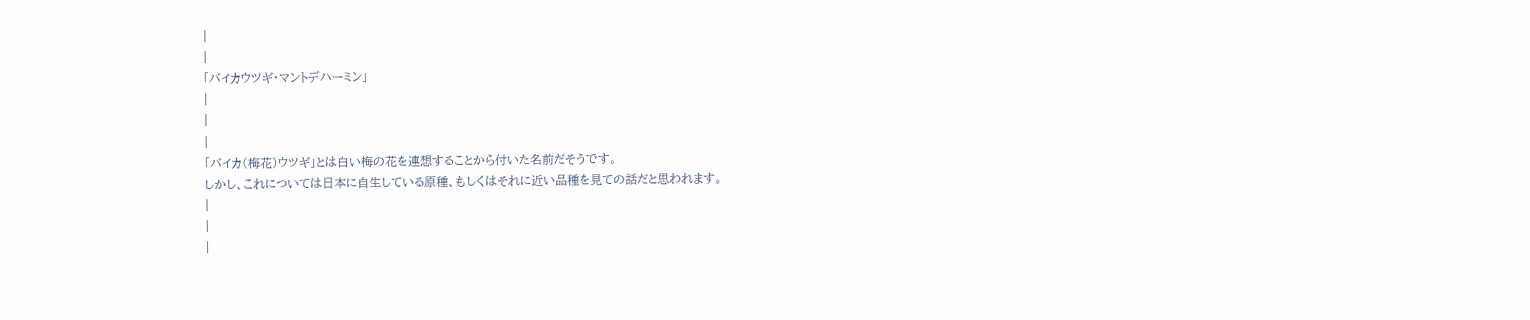|
|
「バイカウツギ・マントデハーミン」
|
|
|
「バイカ(梅花)ウツギ」とは白い梅の花を連想することから付いた名前だそうです。
しかし、これについては日本に自生している原種、もしくはそれに近い品種を見ての話だと思われます。
|
|
|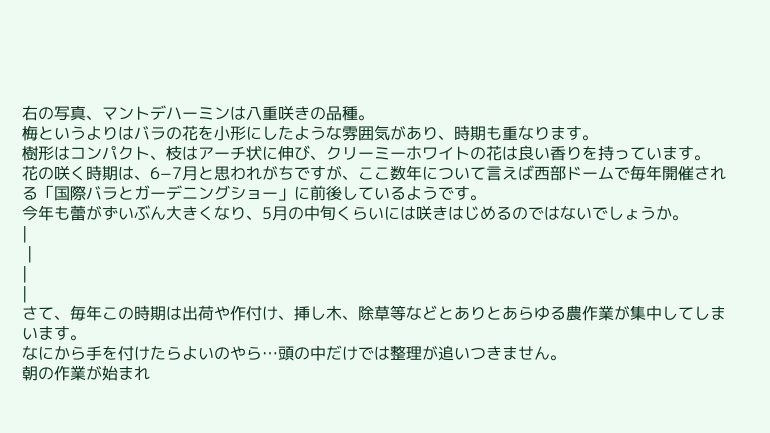右の写真、マントデハーミンは八重咲きの品種。
梅というよりはバラの花を小形にしたような雰囲気があり、時期も重なります。
樹形はコンパクト、枝はアーチ状に伸び、クリーミーホワイトの花は良い香りを持っています。
花の咲く時期は、6−7月と思われがちですが、ここ数年について言えば西部ドームで毎年開催される「国際バラとガーデニングショー」に前後しているようです。
今年も蕾がずいぶん大きくなり、5月の中旬くらいには咲きはじめるのではないでしょうか。
|
 |
|
|
さて、毎年この時期は出荷や作付け、挿し木、除草等などとありとあらゆる農作業が集中してしまいます。
なにから手を付けたらよいのやら…頭の中だけでは整理が追いつきません。
朝の作業が始まれ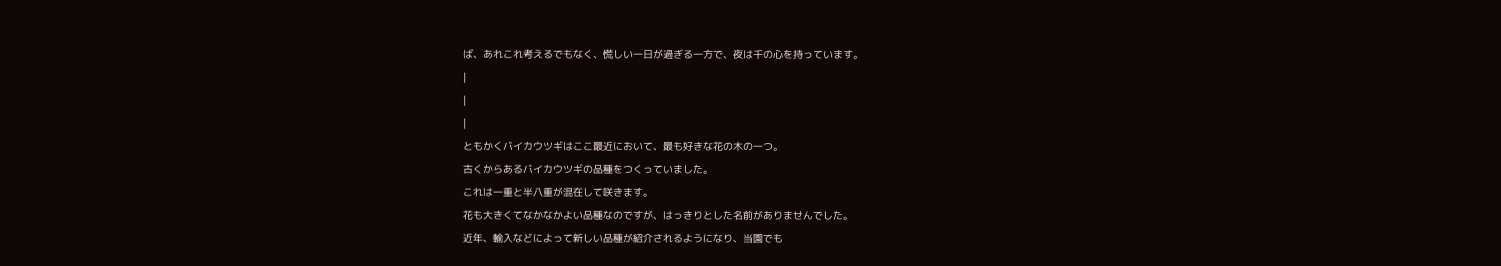ば、あれこれ考えるでもなく、慌しい一日が過ぎる一方で、夜は千の心を持っています。
|
|
|
ともかくバイカウツギはここ最近において、最も好きな花の木の一つ。
古くからあるバイカウツギの品種をつくっていました。
これは一重と半八重が混在して咲きます。
花も大きくてなかなかよい品種なのですが、はっきりとした名前がありませんでした。
近年、輸入などによって新しい品種が紹介されるようになり、当園でも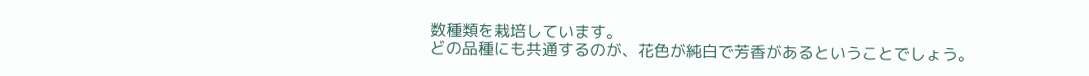数種類を栽培しています。
どの品種にも共通するのが、花色が純白で芳香があるということでしょう。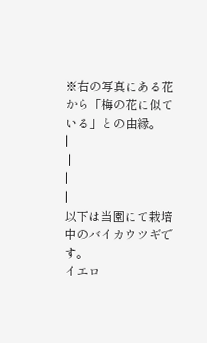※右の写真にある花から「梅の花に似ている」との由縁。
|
 |
|
|
以下は当園にて栽培中のバイカウツギです。
イエロ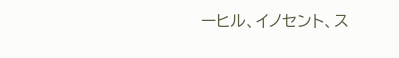ーヒル、イノセント、ス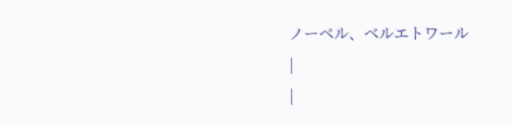ノーベル、ベルエトワール
|
|